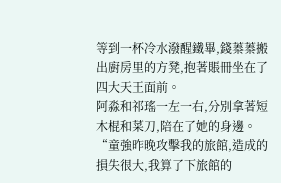等到一杯冷水潑醒鐵畢,錢蓁蓁搬出廚房里的方凳,抱著賬冊坐在了四大天王面前。
阿淼和祁瑤一左一右,分別拿著短木棍和菜刀,陪在了她的身邊。
“童強昨晚攻擊我的旅館,造成的損失很大,我算了下旅館的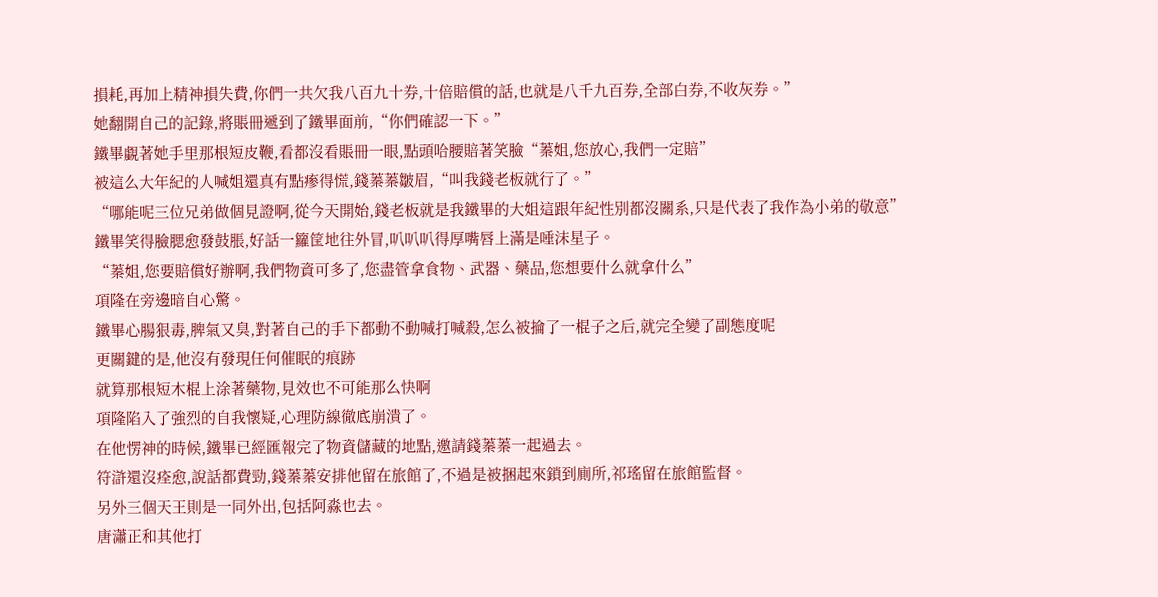損耗,再加上精神損失費,你們一共欠我八百九十券,十倍賠償的話,也就是八千九百券,全部白券,不收灰券。”
她翻開自己的記錄,將賬冊遞到了鐵畢面前,“你們確認一下。”
鐵畢覷著她手里那根短皮鞭,看都沒看賬冊一眼,點頭哈腰賠著笑臉“蓁姐,您放心,我們一定賠”
被這么大年紀的人喊姐還真有點瘆得慌,錢蓁蓁皺眉,“叫我錢老板就行了。”
“哪能呢三位兄弟做個見證啊,從今天開始,錢老板就是我鐵畢的大姐這跟年紀性別都沒關系,只是代表了我作為小弟的敬意”
鐵畢笑得臉腮愈發鼓脹,好話一籮筐地往外冒,叭叭叭得厚嘴唇上滿是唾沫星子。
“蓁姐,您要賠償好辦啊,我們物資可多了,您盡管拿食物、武器、藥品,您想要什么就拿什么”
項隆在旁邊暗自心驚。
鐵畢心腸狠毒,脾氣又臭,對著自己的手下都動不動喊打喊殺,怎么被掄了一棍子之后,就完全變了副態度呢
更關鍵的是,他沒有發現任何催眠的痕跡
就算那根短木棍上涂著藥物,見效也不可能那么快啊
項隆陷入了強烈的自我懷疑,心理防線徹底崩潰了。
在他愣神的時候,鐵畢已經匯報完了物資儲藏的地點,邀請錢蓁蓁一起過去。
符滸還沒痊愈,說話都費勁,錢蓁蓁安排他留在旅館了,不過是被捆起來鎖到廁所,祁瑤留在旅館監督。
另外三個天王則是一同外出,包括阿淼也去。
唐瀟正和其他打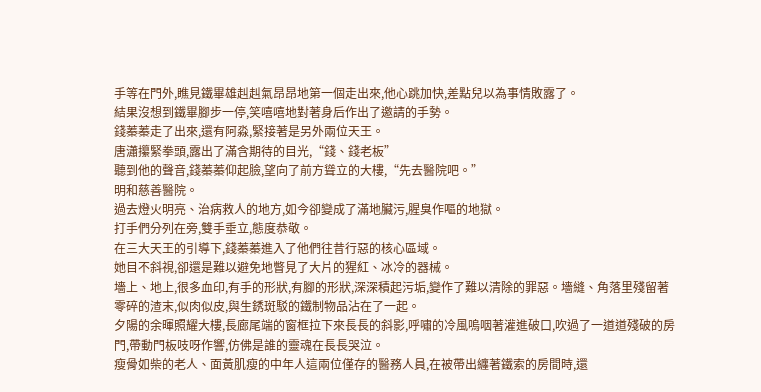手等在門外,瞧見鐵畢雄赳赳氣昂昂地第一個走出來,他心跳加快,差點兒以為事情敗露了。
結果沒想到鐵畢腳步一停,笑嘻嘻地對著身后作出了邀請的手勢。
錢蓁蓁走了出來,還有阿淼,緊接著是另外兩位天王。
唐瀟攥緊拳頭,露出了滿含期待的目光,“錢、錢老板”
聽到他的聲音,錢蓁蓁仰起臉,望向了前方聳立的大樓,“先去醫院吧。”
明和慈善醫院。
過去燈火明亮、治病救人的地方,如今卻變成了滿地臟污,腥臭作嘔的地獄。
打手們分列在旁,雙手垂立,態度恭敬。
在三大天王的引導下,錢蓁蓁進入了他們往昔行惡的核心區域。
她目不斜視,卻還是難以避免地瞥見了大片的猩紅、冰冷的器械。
墻上、地上,很多血印,有手的形狀,有腳的形狀,深深積起污垢,變作了難以清除的罪惡。墻縫、角落里殘留著零碎的渣末,似肉似皮,與生銹斑駁的鐵制物品沾在了一起。
夕陽的余暉照耀大樓,長廊尾端的窗框拉下來長長的斜影,呼嘯的冷風嗚咽著灌進破口,吹過了一道道殘破的房門,帶動門板吱呀作響,仿佛是誰的靈魂在長長哭泣。
瘦骨如柴的老人、面黃肌瘦的中年人這兩位僅存的醫務人員,在被帶出纏著鐵索的房間時,還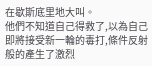在歇斯底里地大叫。
他們不知道自己得救了,以為自己即將接受新一輪的毒打,條件反射般的產生了激烈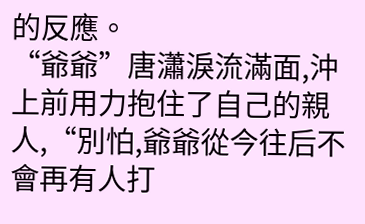的反應。
“爺爺”唐瀟淚流滿面,沖上前用力抱住了自己的親人,“別怕,爺爺從今往后不會再有人打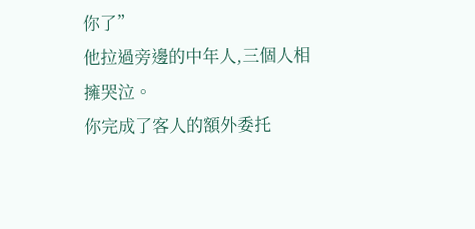你了”
他拉過旁邊的中年人,三個人相擁哭泣。
你完成了客人的額外委托